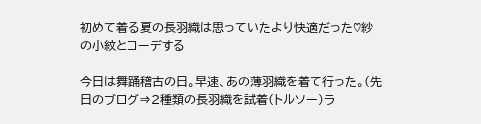初めて着る夏の長羽織は思っていたより快適だった♡紗の小紋とコーデする

今日は舞踊稽古の日。早速、あの薄羽織を着て行った。(先日のブログ⇒2種類の長羽織を試着(トルソー)ラ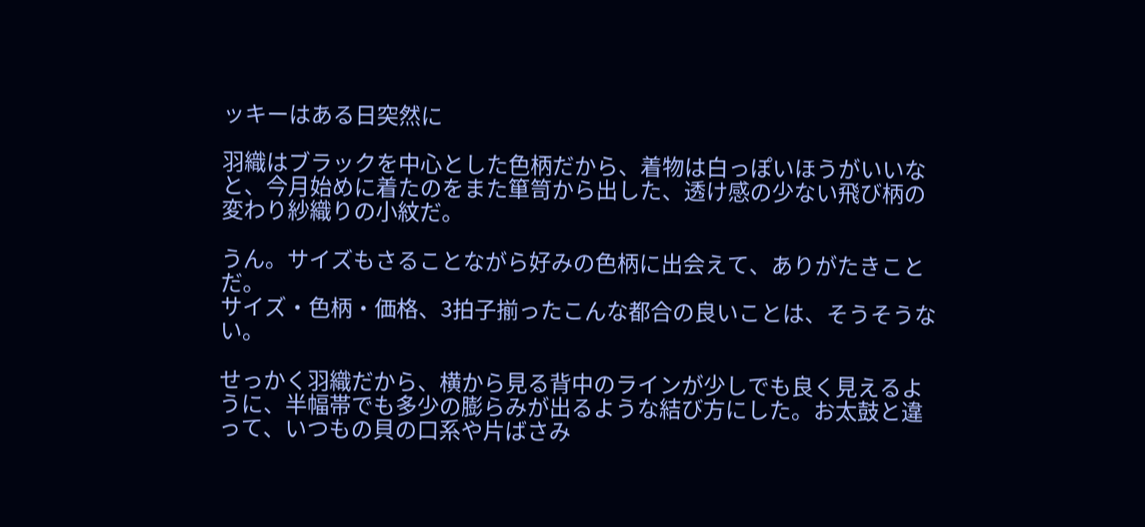ッキーはある日突然に

羽織はブラックを中心とした色柄だから、着物は白っぽいほうがいいなと、今月始めに着たのをまた箪笥から出した、透け感の少ない飛び柄の変わり紗織りの小紋だ。

うん。サイズもさることながら好みの色柄に出会えて、ありがたきことだ。
サイズ・色柄・価格、3拍子揃ったこんな都合の良いことは、そうそうない。

せっかく羽織だから、横から見る背中のラインが少しでも良く見えるように、半幅帯でも多少の膨らみが出るような結び方にした。お太鼓と違って、いつもの貝の口系や片ばさみ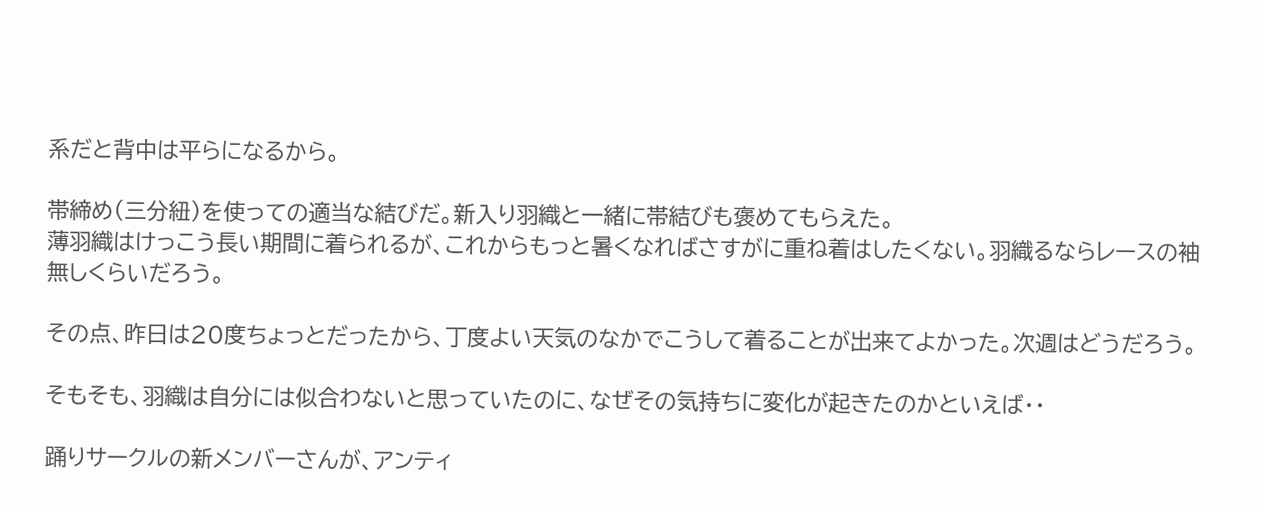系だと背中は平らになるから。

帯締め(三分紐)を使っての適当な結びだ。新入り羽織と一緒に帯結びも褒めてもらえた。
薄羽織はけっこう長い期間に着られるが、これからもっと暑くなればさすがに重ね着はしたくない。羽織るならレースの袖無しくらいだろう。

その点、昨日は20度ちょっとだったから、丁度よい天気のなかでこうして着ることが出来てよかった。次週はどうだろう。

そもそも、羽織は自分には似合わないと思っていたのに、なぜその気持ちに変化が起きたのかといえば・・

踊りサークルの新メンバーさんが、アンティ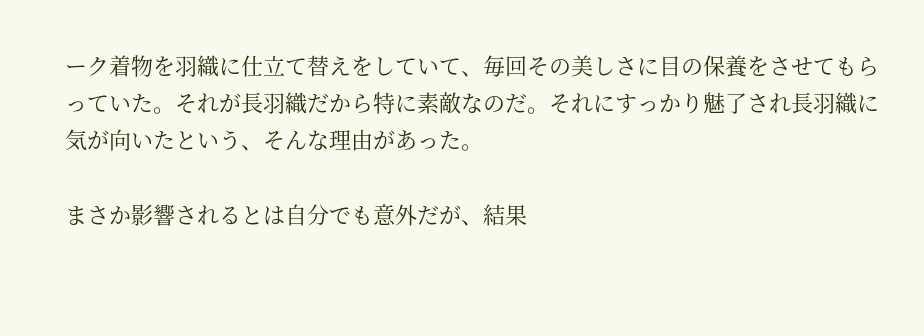ーク着物を羽織に仕立て替えをしていて、毎回その美しさに目の保養をさせてもらっていた。それが長羽織だから特に素敵なのだ。それにすっかり魅了され長羽織に気が向いたという、そんな理由があった。

まさか影響されるとは自分でも意外だが、結果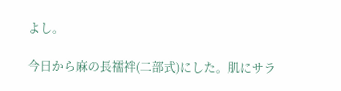よし。

今日から麻の長襦袢(二部式)にした。肌にサラ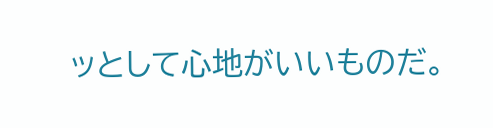ッとして心地がいいものだ。